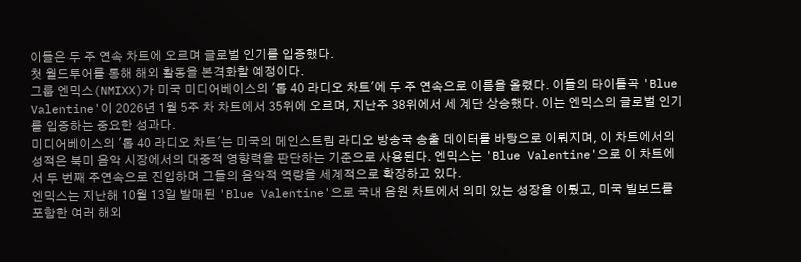이들은 두 주 연속 차트에 오르며 글로벌 인기를 입증했다.
첫 월드투어를 통해 해외 활동을 본격화할 예정이다.
그룹 엔믹스(NMIXX)가 미국 미디어베이스의 '톱 40 라디오 차트'에 두 주 연속으로 이름을 올렸다. 이들의 타이틀곡 'Blue Valentine'이 2026년 1월 5주 차 차트에서 35위에 오르며, 지난주 38위에서 세 계단 상승했다. 이는 엔믹스의 글로벌 인기를 입증하는 중요한 성과다.
미디어베이스의 '톱 40 라디오 차트'는 미국의 메인스트림 라디오 방송국 송출 데이터를 바탕으로 이뤄지며, 이 차트에서의 성적은 북미 음악 시장에서의 대중적 영향력을 판단하는 기준으로 사용된다. 엔믹스는 'Blue Valentine'으로 이 차트에서 두 번째 주연속으로 진입하며 그들의 음악적 역량을 세계적으로 확장하고 있다.
엔믹스는 지난해 10월 13일 발매된 'Blue Valentine'으로 국내 음원 차트에서 의미 있는 성장을 이뤘고, 미국 빌보드를 포함한 여러 해외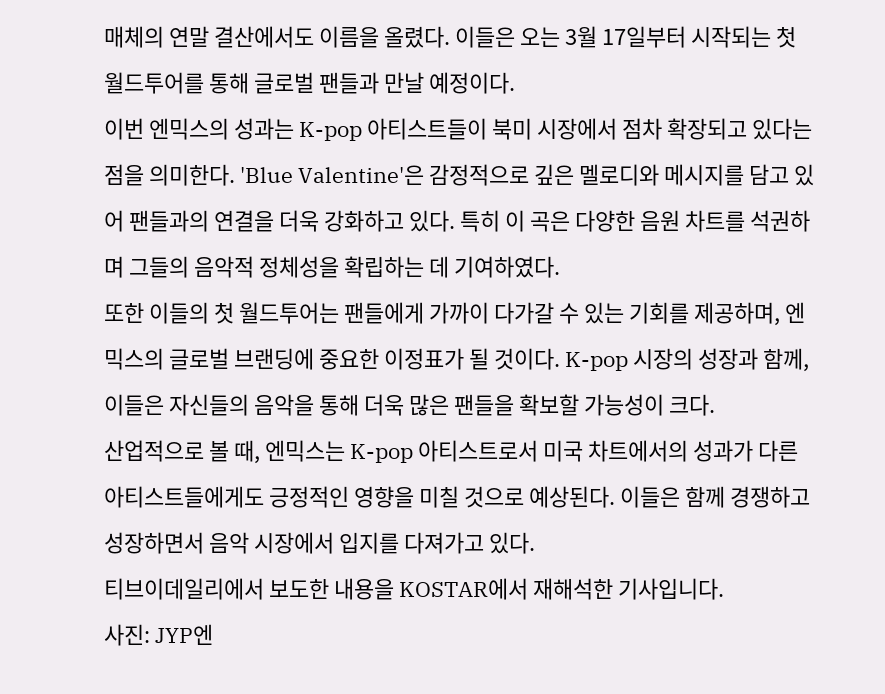매체의 연말 결산에서도 이름을 올렸다. 이들은 오는 3월 17일부터 시작되는 첫 월드투어를 통해 글로벌 팬들과 만날 예정이다.
이번 엔믹스의 성과는 K-pop 아티스트들이 북미 시장에서 점차 확장되고 있다는 점을 의미한다. 'Blue Valentine'은 감정적으로 깊은 멜로디와 메시지를 담고 있어 팬들과의 연결을 더욱 강화하고 있다. 특히 이 곡은 다양한 음원 차트를 석권하며 그들의 음악적 정체성을 확립하는 데 기여하였다.
또한 이들의 첫 월드투어는 팬들에게 가까이 다가갈 수 있는 기회를 제공하며, 엔믹스의 글로벌 브랜딩에 중요한 이정표가 될 것이다. K-pop 시장의 성장과 함께, 이들은 자신들의 음악을 통해 더욱 많은 팬들을 확보할 가능성이 크다.
산업적으로 볼 때, 엔믹스는 K-pop 아티스트로서 미국 차트에서의 성과가 다른 아티스트들에게도 긍정적인 영향을 미칠 것으로 예상된다. 이들은 함께 경쟁하고 성장하면서 음악 시장에서 입지를 다져가고 있다.
티브이데일리에서 보도한 내용을 KOSTAR에서 재해석한 기사입니다.
사진: JYP엔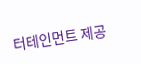터테인먼트 제공